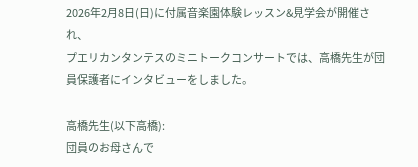2026年2月8日(日)に付属音楽園体験レッスン&見学会が開催され、
プエリカンタンテスのミニトークコンサートでは、高橋先生が団員保護者にインタビューをしました。

高橋先生(以下高橋):
団員のお母さんで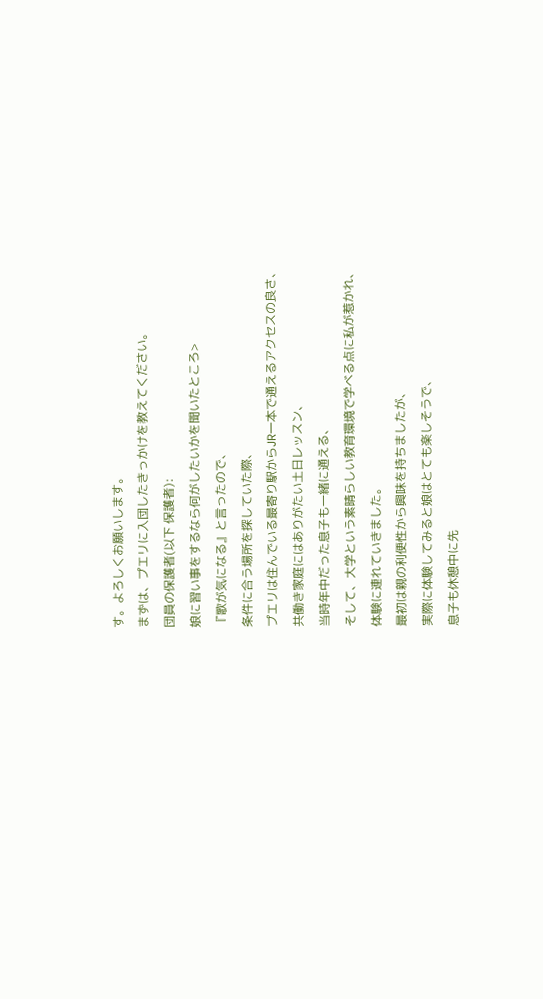す。よろしくお願いします。
まずは、プエリに入団したきっかけを教えてください。
団員の保護者(以下 保護者):
娘に習い事をするなら何がしたいかを聞いたところ>
『歌が気になる』と言ったので、
条件に合う場所を探していた際、
プエリは住んでいる最寄り駅からJR一本で通えるアクセスの良さ、
共働き家庭にはありがたい土日レッスン、
当時年中だった息子も一緒に通える、
そして、大学という素晴らしい教育環境で学べる点に私が惹かれ、
体験に連れていきました。
最初は親の利便性から興味を持ちましたが、
実際に体験してみると娘はとても楽しそうで、
息子も休憩中に先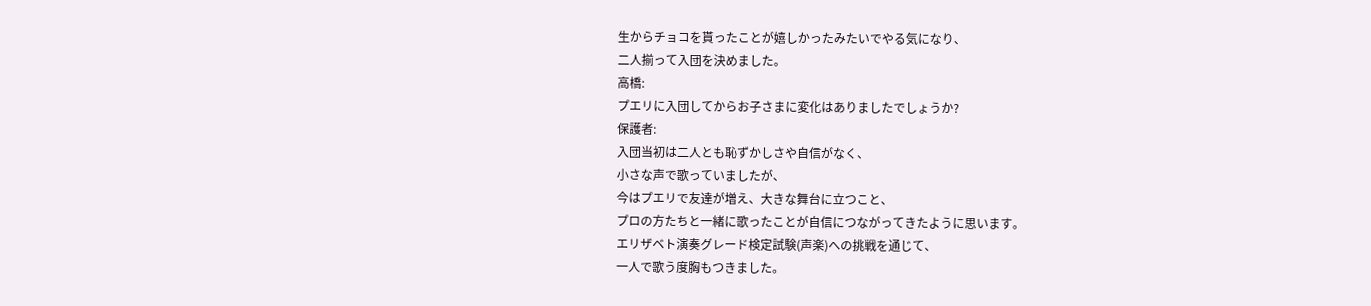生からチョコを貰ったことが嬉しかったみたいでやる気になり、
二人揃って入団を決めました。
高橋:
プエリに入団してからお子さまに変化はありましたでしょうか?
保護者:
入団当初は二人とも恥ずかしさや自信がなく、
小さな声で歌っていましたが、
今はプエリで友達が増え、大きな舞台に立つこと、
プロの方たちと一緒に歌ったことが自信につながってきたように思います。
エリザベト演奏グレード検定試験(声楽)への挑戦を通じて、
一人で歌う度胸もつきました。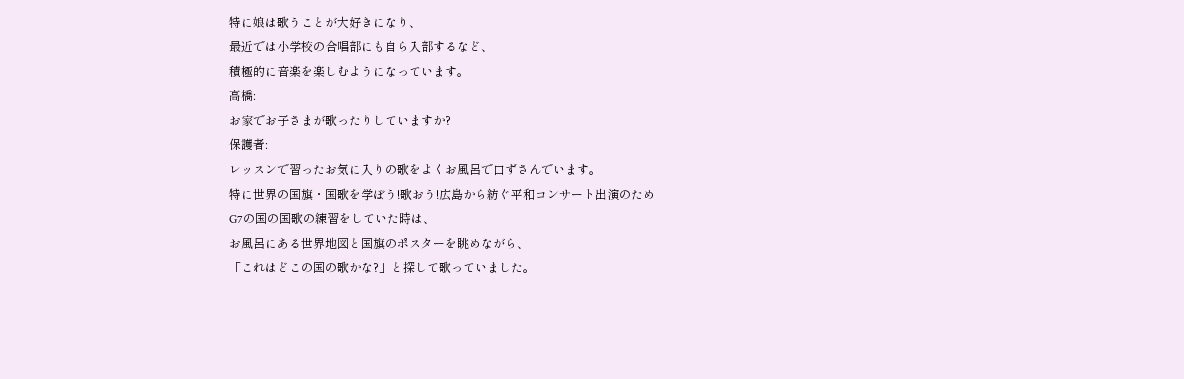特に娘は歌うことが大好きになり、
最近では小学校の合唱部にも自ら入部するなど、
積極的に音楽を楽しむようになっています。
高橋:
お家でお子さまが歌ったりしていますか?
保護者:
レッスンで習ったお気に入りの歌をよくお風呂で口ずさんでいます。
特に世界の国旗・国歌を学ぼう!歌おう!広島から紡ぐ平和コンサート出演のため
G7の国の国歌の練習をしていた時は、
お風呂にある世界地図と国旗のポスターを眺めながら、
「これはどこの国の歌かな?」と探して歌っていました。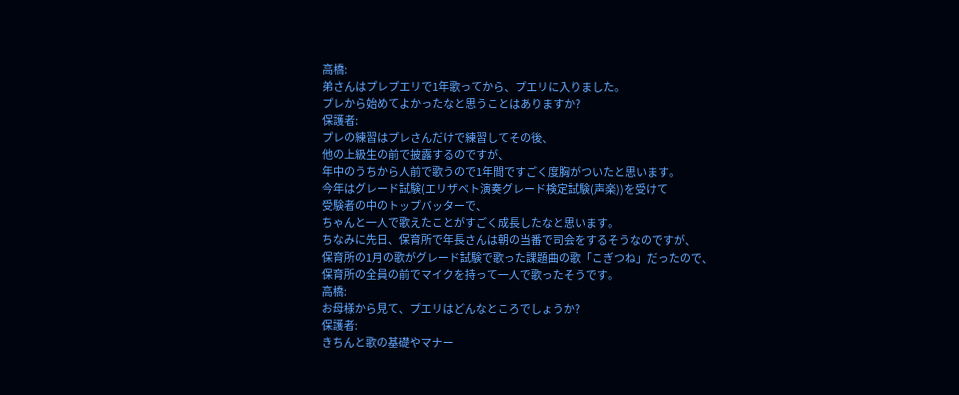高橋:
弟さんはプレプエリで1年歌ってから、プエリに入りました。
プレから始めてよかったなと思うことはありますか?
保護者:
プレの練習はプレさんだけで練習してその後、
他の上級生の前で披露するのですが、
年中のうちから人前で歌うので1年間ですごく度胸がついたと思います。
今年はグレード試験(エリザベト演奏グレード検定試験(声楽))を受けて
受験者の中のトップバッターで、
ちゃんと一人で歌えたことがすごく成長したなと思います。
ちなみに先日、保育所で年長さんは朝の当番で司会をするそうなのですが、
保育所の1月の歌がグレード試験で歌った課題曲の歌「こぎつね」だったので、
保育所の全員の前でマイクを持って一人で歌ったそうです。
高橋:
お母様から見て、プエリはどんなところでしょうか?
保護者:
きちんと歌の基礎やマナー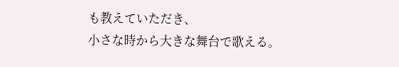も教えていただき、
小さな時から大きな舞台で歌える。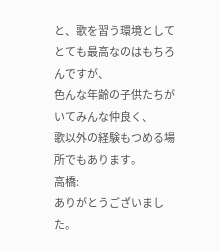と、歌を習う環境としてとても最高なのはもちろんですが、
色んな年齢の子供たちがいてみんな仲良く、
歌以外の経験もつめる場所でもあります。
高橋:
ありがとうございました。